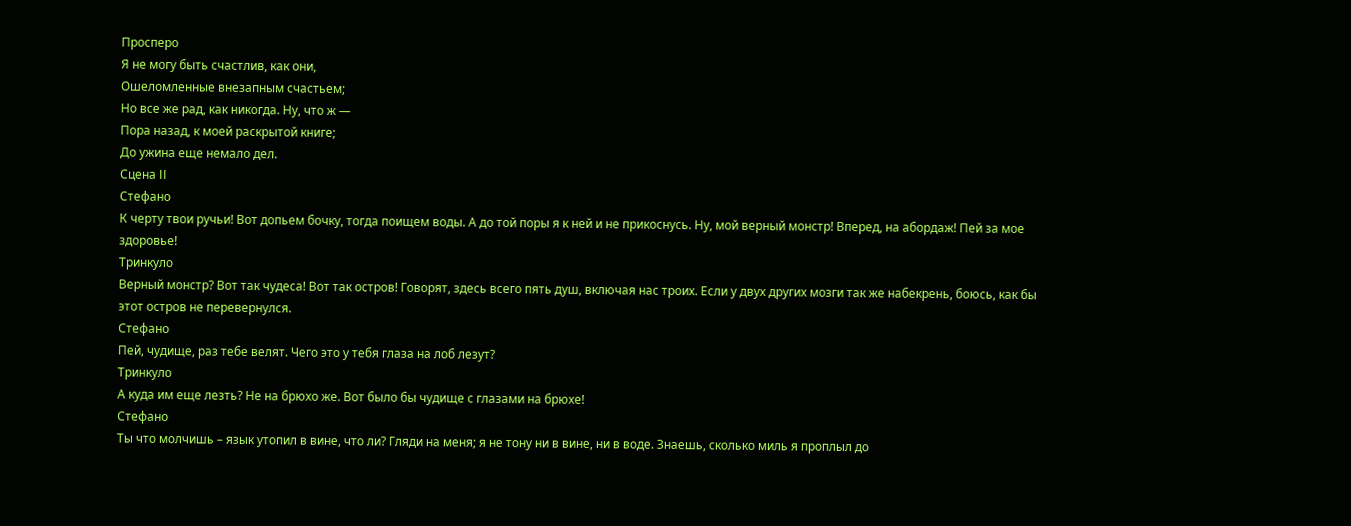Просперо
Я не могу быть счастлив, как они,
Ошеломленные внезапным счастьем;
Но все же рад, как никогда. Ну, что ж —
Пора назад, к моей раскрытой книге;
До ужина еще немало дел.
Сцена II
Стефано
К черту твои ручьи! Вот допьем бочку, тогда поищем воды. А до той поры я к ней и не прикоснусь. Ну, мой верный монстр! Вперед, на абордаж! Пей за мое здоровье!
Тринкуло
Верный монстр? Вот так чудеса! Вот так остров! Говорят, здесь всего пять душ, включая нас троих. Если у двух других мозги так же набекрень, боюсь, как бы этот остров не перевернулся.
Стефано
Пей, чудище, раз тебе велят. Чего это у тебя глаза на лоб лезут?
Тринкуло
А куда им еще лезть? Не на брюхо же. Вот было бы чудище с глазами на брюхе!
Стефано
Ты что молчишь – язык утопил в вине, что ли? Гляди на меня; я не тону ни в вине, ни в воде. Знаешь, сколько миль я проплыл до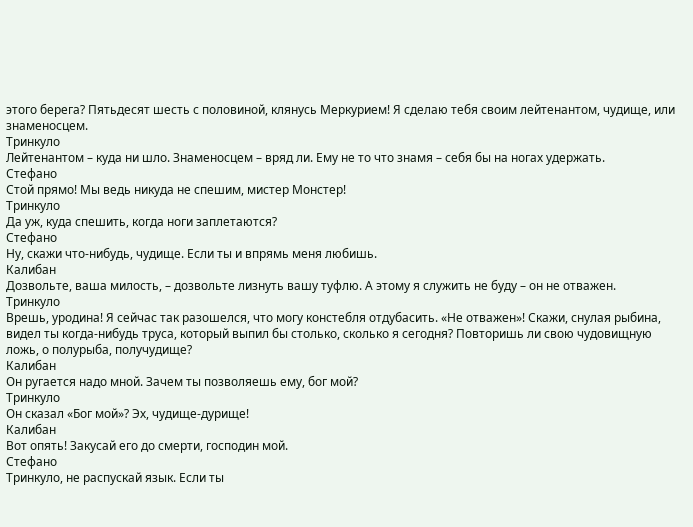этого берега? Пятьдесят шесть с половиной, клянусь Меркурием! Я сделаю тебя своим лейтенантом, чудище, или знаменосцем.
Тринкуло
Лейтенантом – куда ни шло. Знаменосцем – вряд ли. Ему не то что знамя – себя бы на ногах удержать.
Стефано
Стой прямо! Мы ведь никуда не спешим, мистер Монстер!
Тринкуло
Да уж, куда спешить, когда ноги заплетаются?
Стефано
Ну, скажи что-нибудь, чудище. Если ты и впрямь меня любишь.
Калибан
Дозвольте, ваша милость, – дозвольте лизнуть вашу туфлю. А этому я служить не буду – он не отважен.
Тринкуло
Врешь, уродина! Я сейчас так разошелся, что могу констебля отдубасить. «Не отважен»! Скажи, снулая рыбина, видел ты когда-нибудь труса, который выпил бы столько, сколько я сегодня? Повторишь ли свою чудовищную ложь, о полурыба, получудище?
Калибан
Он ругается надо мной. Зачем ты позволяешь ему, бог мой?
Тринкуло
Он сказал «Бог мой»? Эх, чудище-дурище!
Калибан
Вот опять! Закусай его до смерти, господин мой.
Стефано
Тринкуло, не распускай язык. Если ты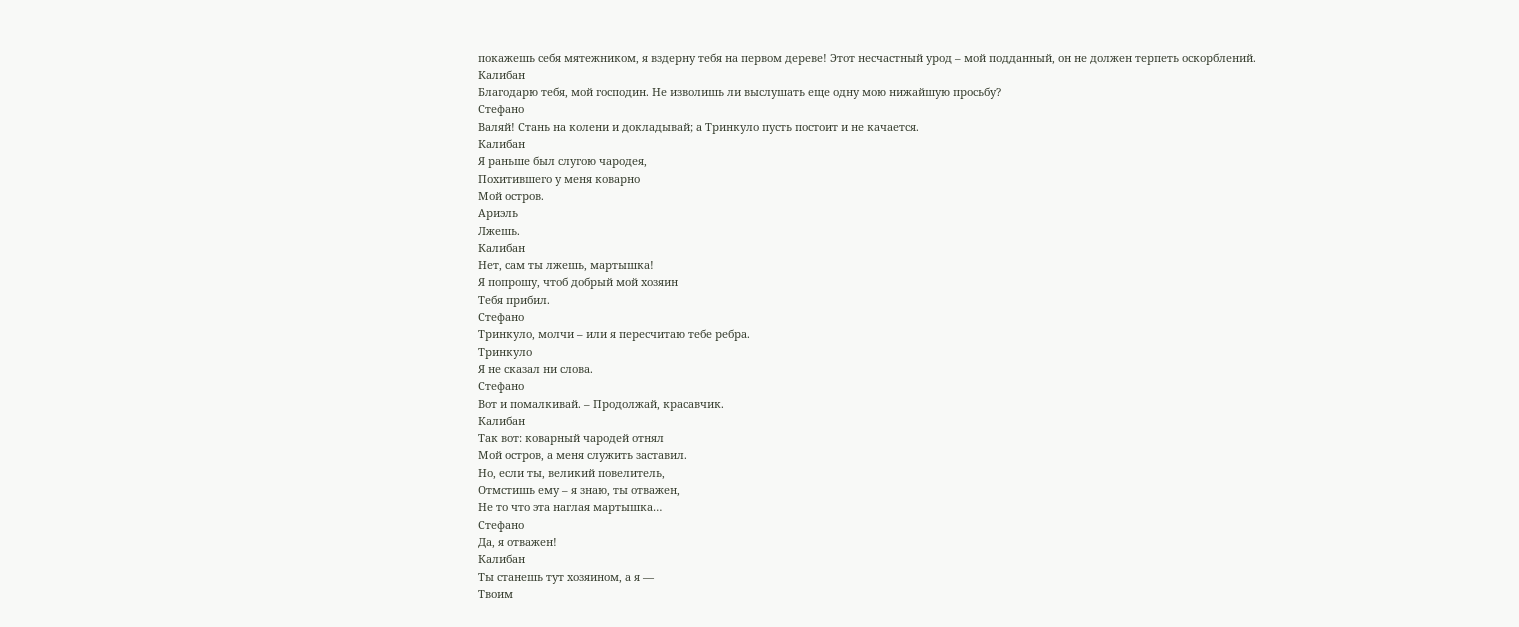покажешь себя мятежником, я вздерну тебя на первом дереве! Этот несчастный урод – мой подданный, он не должен терпеть оскорблений.
Калибан
Благодарю тебя, мой господин. Не изволишь ли выслушать еще одну мою нижайшую просьбу?
Стефано
Валяй! Стань на колени и докладывай; а Тринкуло пусть постоит и не качается.
Калибан
Я раньше был слугою чародея,
Похитившего у меня коварно
Мой остров.
Ариэль
Лжешь.
Калибан
Нет, сам ты лжешь, мартышка!
Я попрошу, чтоб добрый мой хозяин
Тебя прибил.
Стефано
Тринкуло, молчи – или я пересчитаю тебе ребра.
Тринкуло
Я не сказал ни слова.
Стефано
Вот и помалкивай. – Продолжай, красавчик.
Калибан
Так вот: коварный чародей отнял
Мой остров, а меня служить заставил.
Но, если ты, великий повелитель,
Отмстишь ему – я знаю, ты отважен,
Не то что эта наглая мартышка…
Стефано
Да, я отважен!
Калибан
Ты станешь тут хозяином, а я —
Твоим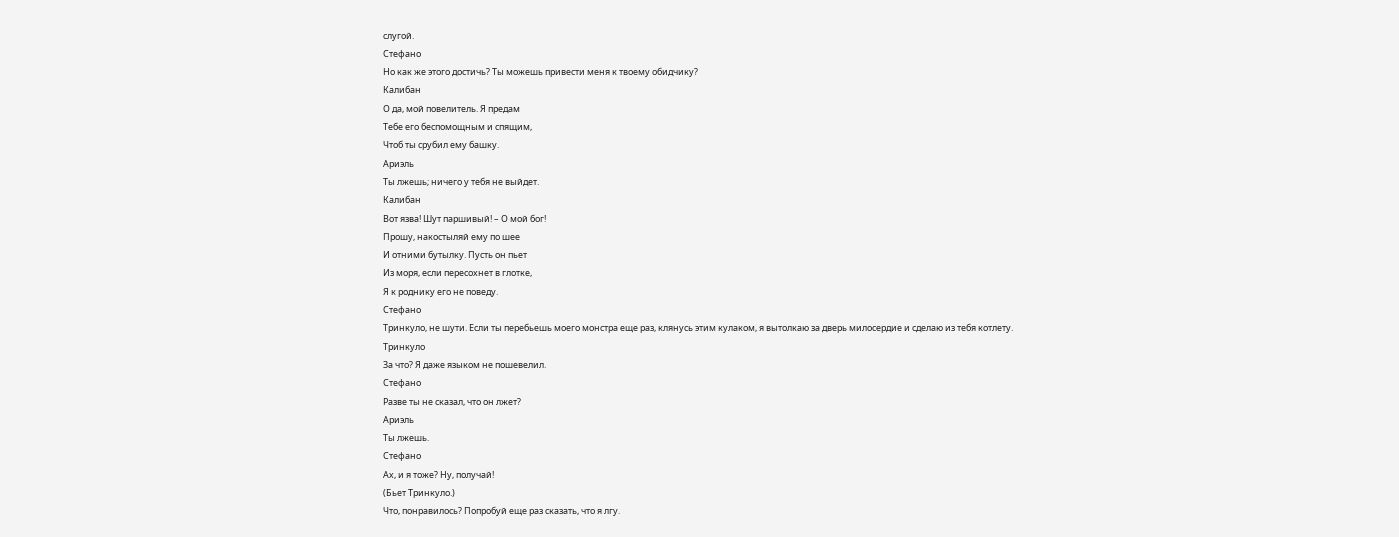слугой.
Стефано
Но как же этого достичь? Ты можешь привести меня к твоему обидчику?
Калибан
О да, мой повелитель. Я предам
Тебе его беспомощным и спящим,
Чтоб ты срубил ему башку.
Ариэль
Ты лжешь; ничего у тебя не выйдет.
Калибан
Вот язва! Шут паршивый! – О мой бог!
Прошу, накостыляй ему по шее
И отними бутылку. Пусть он пьет
Из моря, если пересохнет в глотке,
Я к роднику его не поведу.
Стефано
Тринкуло, не шути. Если ты перебьешь моего монстра еще раз, клянусь этим кулаком, я вытолкаю за дверь милосердие и сделаю из тебя котлету.
Тринкуло
За что? Я даже языком не пошевелил.
Стефано
Разве ты не сказал, что он лжет?
Ариэль
Ты лжешь.
Стефано
Ах, и я тоже? Ну, получай!
(Бьет Тринкуло.)
Что, понравилось? Попробуй еще раз сказать, что я лгу.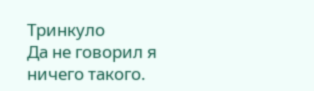Тринкуло
Да не говорил я ничего такого.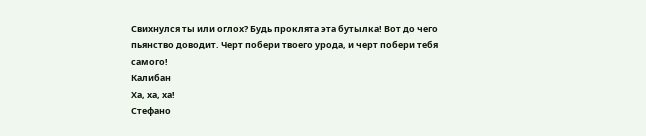Свихнулся ты или оглох? Будь проклята эта бутылка! Вот до чего пьянство доводит. Черт побери твоего урода, и черт побери тебя самого!
Калибан
Ха, ха, ха!
Стефано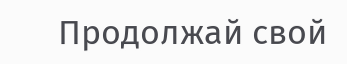Продолжай свой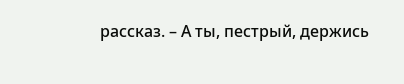рассказ. – А ты, пестрый, держись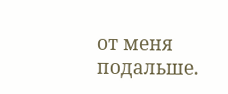от меня подальше.